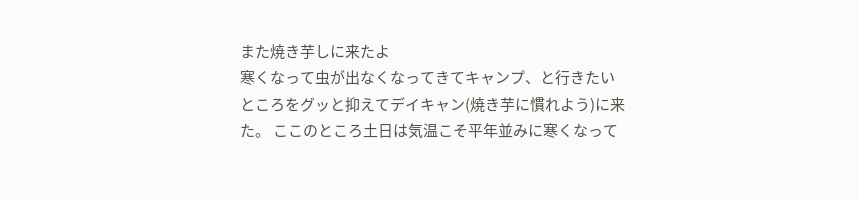また焼き芋しに来たよ
寒くなって虫が出なくなってきてキャンプ、と行きたいところをグッと抑えてデイキャン(焼き芋に慣れよう)に来た。 ここのところ土日は気温こそ平年並みに寒くなって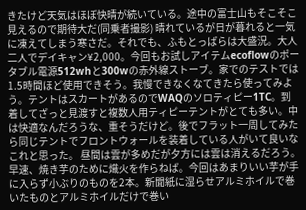きたけど天気はほぼ快晴が続いている。途中の富士山もそこそこ見えるので期待大だ(同乗者撮影) 晴れているが日が暮れると一気に凍えてしまう寒さだ。それでも、ふもとっぱらは大盛況。大人二人でデイキャン¥2,000。今回もお試しアイテムecoflowのポータブル電源512whと300wの赤外線ストーブ。家でのテストでは1.5時間ほど使用できそう。我慢できなくなてきたら使ってみよう。テントはスカートがあるのでWAQのソロティピー1TC。到着してざっと見渡すと複数人用ティピーテントがとても多い。中は快適なんだろうな、重そうだけど。後でフラット一周してみたら同じテントでフロントウォールを装着している人がいて良いなこれと思った。 昼間は雲が多めだが夕方には雲は消えるだろう。早速、焼き芋のために熾火を作らねば。今回はあまりいい芋が手に入らず小ぶりのものを2本。新聞紙に湿らせアルミホイルで巻いたものとアルミホイルだけで巻い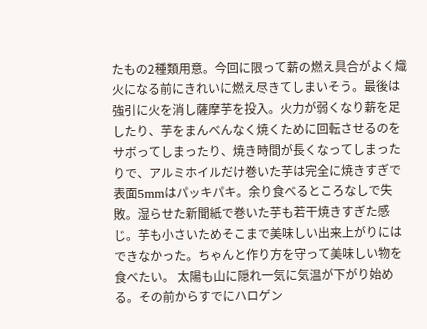たもの2種類用意。今回に限って薪の燃え具合がよく熾火になる前にきれいに燃え尽きてしまいそう。最後は強引に火を消し薩摩芋を投入。火力が弱くなり薪を足したり、芋をまんべんなく焼くために回転させるのをサボってしまったり、焼き時間が長くなってしまったりで、アルミホイルだけ巻いた芋は完全に焼きすぎで表面5mmはパッキパキ。余り食べるところなしで失敗。湿らせた新聞紙で巻いた芋も若干焼きすぎた感じ。芋も小さいためそこまで美味しい出来上がりにはできなかった。ちゃんと作り方を守って美味しい物を食べたい。 太陽も山に隠れ一気に気温が下がり始める。その前からすでにハロゲン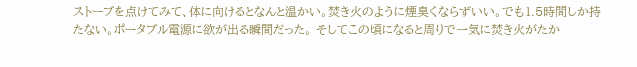ストーブを点けてみて、体に向けるとなんと温かい。焚き火のように煙臭くならずいい。でも1.5時間しか持たない。ポータブル電源に欲が出る瞬間だった。 そしてこの頃になると周りで一気に焚き火がたか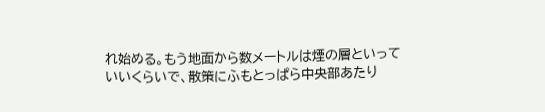れ始める。もう地面から数メートルは煙の層といっていいくらいで、散策にふもとっぱら中央部あたり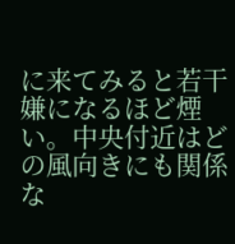に来てみると若干嫌になるほど煙い。中央付近はどの風向きにも関係な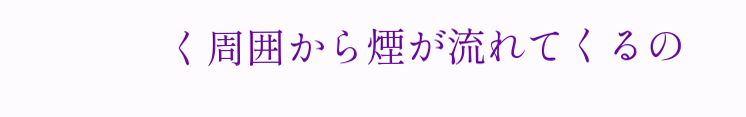く周囲から煙が流れてくるの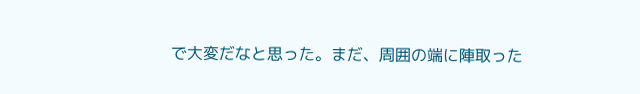で大変だなと思った。まだ、周囲の端に陣取った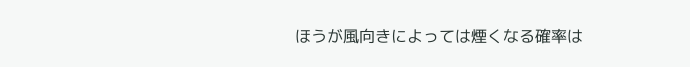ほうが風向きによっては煙くなる確率は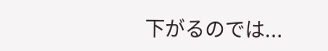下がるのでは...